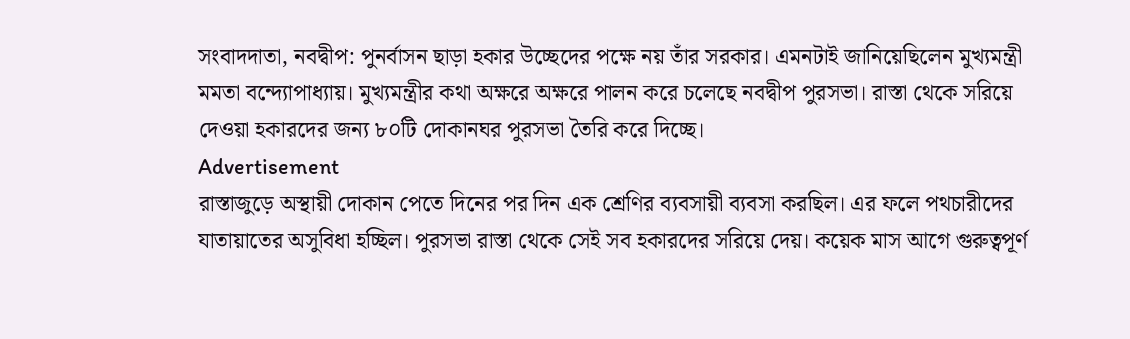সংবাদদাতা, নবদ্বীপ: পুনর্বাসন ছাড়া হকার উচ্ছেদের পক্ষে নয় তাঁর সরকার। এমনটাই জানিয়েছিলেন মুখ্যমন্ত্রী মমতা বন্দ্যোপাধ্যায়। মুখ্যমন্ত্রীর কথা অক্ষরে অক্ষরে পালন করে চলেছে নবদ্বীপ পুরসভা। রাস্তা থেকে সরিয়ে দেওয়া হকারদের জন্য ৮০টি দোকানঘর পুরসভা তৈরি করে দিচ্ছে।
Advertisement
রাস্তাজুড়ে অস্থায়ী দোকান পেতে দিনের পর দিন এক শ্রেণির ব্যবসায়ী ব্যবসা করছিল। এর ফলে পথচারীদের যাতায়াতের অসুবিধা হচ্ছিল। পুরসভা রাস্তা থেকে সেই সব হকারদের সরিয়ে দেয়। কয়েক মাস আগে গুরুত্বপূর্ণ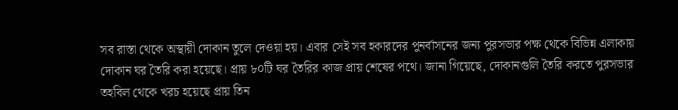সব রাস্তা থেকে অস্থায়ী দোকান তুলে দেওয়া হয়। এবার সেই সব হকারদের পুনর্বাসনের জন্য পুরসভার পক্ষ থেকে বিভিন্ন এলাকায় দোকান ঘর তৈরি করা হয়েছে। প্রায় ৮০টি ঘর তৈরির কাজ প্রায় শেষের পথে। জানা গিয়েছে, দোকানগুলি তৈরি করতে পুরসভার তহবিল থেকে খরচ হয়েছে প্রায় তিন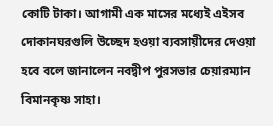কোটি টাকা। আগামী এক মাসের মধ্যেই এইসব দোকানঘরগুলি উচ্ছেদ হওয়া ব্যবসায়ীদের দেওয়া হবে বলে জানালেন নবদ্বীপ পুরসভার চেয়ারম্যান বিমানকৃষ্ণ সাহা।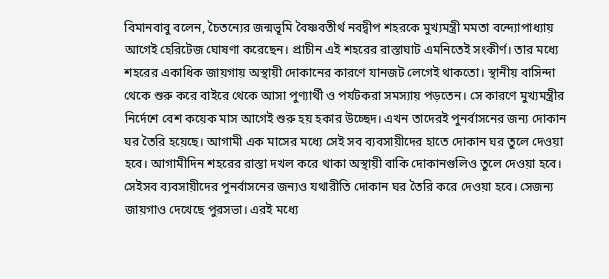বিমানবাবু বলেন, চৈতন্যের জন্মভূমি বৈষ্ণবতীর্থ নবদ্বীপ শহরকে মুখ্যমন্ত্রী মমতা বন্দ্যোপাধ্যায় আগেই হেরিটেজ ঘোষণা করেছেন। প্রাচীন এই শহরের রাস্তাঘাট এমনিতেই সংকীর্ণ। তার মধ্যে শহরের একাধিক জায়গায় অস্থায়ী দোকানের কারণে যানজট লেগেই থাকতো। স্থানীয় বাসিন্দা থেকে শুরু করে বাইরে থেকে আসা পুণ্যার্থী ও পর্যটকরা সমস্যায় পড়তেন। সে কারণে মুখ্যমন্ত্রীর নির্দেশে বেশ কয়েক মাস আগেই শুরু হয় হকার উচ্ছেদ। এখন তাদেরই পুনর্বাসনের জন্য দোকান ঘর তৈরি হয়েছে। আগামী এক মাসের মধ্যে সেই সব ব্যবসায়ীদের হাতে দোকান ঘর তুলে দেওয়া হবে। আগামীদিন শহরের রাস্তা দখল করে থাকা অস্থায়ী বাকি দোকানগুলিও তুলে দেওয়া হবে। সেইসব ব্যবসায়ীদের পুনর্বাসনের জন্যও যথারীতি দোকান ঘর তৈরি করে দেওয়া হবে। সেজন্য জায়গাও দেখেছে পুরসভা। এরই মধ্যে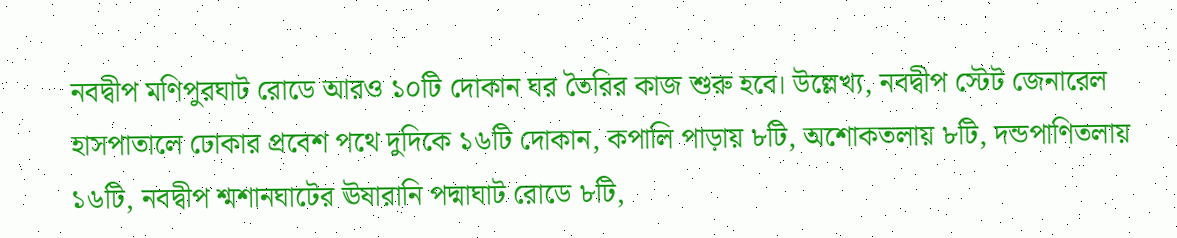নবদ্বীপ মণিপুরঘাট রোডে আরও ১০টি দোকান ঘর তৈরির কাজ শুরু হবে। উল্লেখ্য, নবদ্বীপ স্টেট জেনারেল হাসপাতালে ঢোকার প্রবেশ পথে দুদিকে ১৬টি দোকান, কপালি পাড়ায় ৮টি, অশোকতলায় ৮টি, দন্ডপাণিতলায় ১৬টি, নবদ্বীপ শ্মশানঘাটের ঊষারানি পদ্মাঘাট রোডে ৮টি,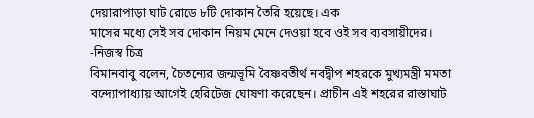দেয়ারাপাড়া ঘাট রোডে ৮টি দোকান তৈরি হয়েছে। এক
মাসের মধ্যে সেই সব দোকান নিয়ম মেনে দেওয়া হবে ওই সব ব্যবসায়ীদের। -নিজস্ব চিত্র
বিমানবাবু বলেন, চৈতন্যের জন্মভূমি বৈষ্ণবতীর্থ নবদ্বীপ শহরকে মুখ্যমন্ত্রী মমতা বন্দ্যোপাধ্যায় আগেই হেরিটেজ ঘোষণা করেছেন। প্রাচীন এই শহরের রাস্তাঘাট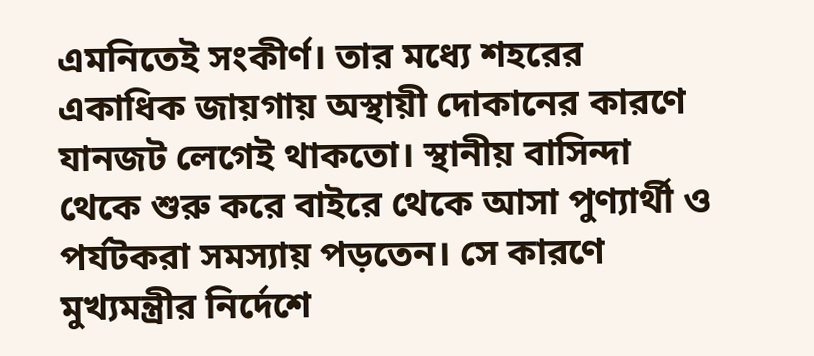এমনিতেই সংকীর্ণ। তার মধ্যে শহরের একাধিক জায়গায় অস্থায়ী দোকানের কারণে যানজট লেগেই থাকতো। স্থানীয় বাসিন্দা থেকে শুরু করে বাইরে থেকে আসা পুণ্যার্থী ও পর্যটকরা সমস্যায় পড়তেন। সে কারণে মুখ্যমন্ত্রীর নির্দেশে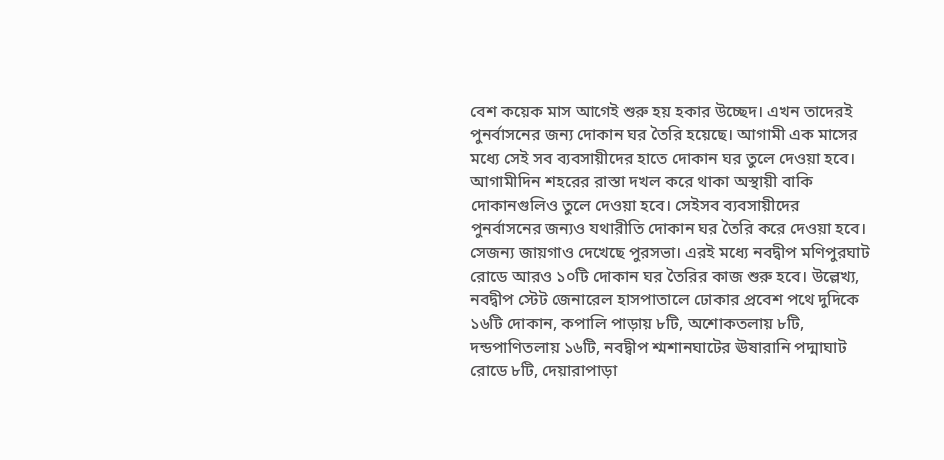বেশ কয়েক মাস আগেই শুরু হয় হকার উচ্ছেদ। এখন তাদেরই পুনর্বাসনের জন্য দোকান ঘর তৈরি হয়েছে। আগামী এক মাসের মধ্যে সেই সব ব্যবসায়ীদের হাতে দোকান ঘর তুলে দেওয়া হবে। আগামীদিন শহরের রাস্তা দখল করে থাকা অস্থায়ী বাকি দোকানগুলিও তুলে দেওয়া হবে। সেইসব ব্যবসায়ীদের পুনর্বাসনের জন্যও যথারীতি দোকান ঘর তৈরি করে দেওয়া হবে। সেজন্য জায়গাও দেখেছে পুরসভা। এরই মধ্যে নবদ্বীপ মণিপুরঘাট রোডে আরও ১০টি দোকান ঘর তৈরির কাজ শুরু হবে। উল্লেখ্য, নবদ্বীপ স্টেট জেনারেল হাসপাতালে ঢোকার প্রবেশ পথে দুদিকে ১৬টি দোকান, কপালি পাড়ায় ৮টি, অশোকতলায় ৮টি, দন্ডপাণিতলায় ১৬টি, নবদ্বীপ শ্মশানঘাটের ঊষারানি পদ্মাঘাট রোডে ৮টি, দেয়ারাপাড়া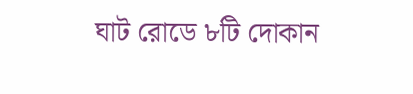ঘাট রোডে ৮টি দোকান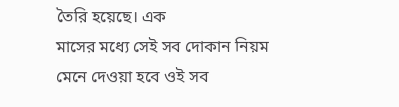তৈরি হয়েছে। এক
মাসের মধ্যে সেই সব দোকান নিয়ম মেনে দেওয়া হবে ওই সব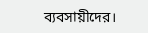ব্যবসায়ীদের।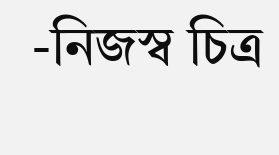-নিজস্ব চিত্র